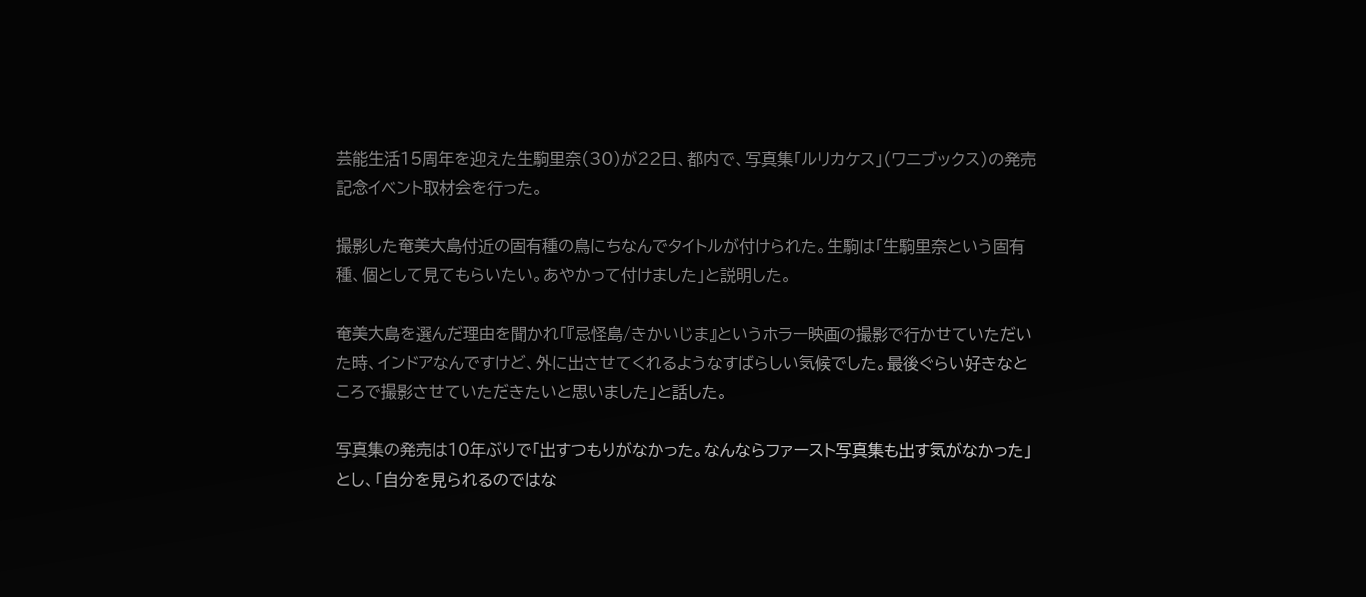芸能生活15周年を迎えた生駒里奈(30)が22日、都内で、写真集「ルリカケス」(ワニブックス)の発売記念イベント取材会を行った。

撮影した奄美大島付近の固有種の鳥にちなんでタイトルが付けられた。生駒は「生駒里奈という固有種、個として見てもらいたい。あやかって付けました」と説明した。

奄美大島を選んだ理由を聞かれ「『忌怪島/きかいじま』というホラー映画の撮影で行かせていただいた時、インドアなんですけど、外に出させてくれるようなすばらしい気候でした。最後ぐらい好きなところで撮影させていただきたいと思いました」と話した。

写真集の発売は10年ぶりで「出すつもりがなかった。なんならファースト写真集も出す気がなかった」とし、「自分を見られるのではな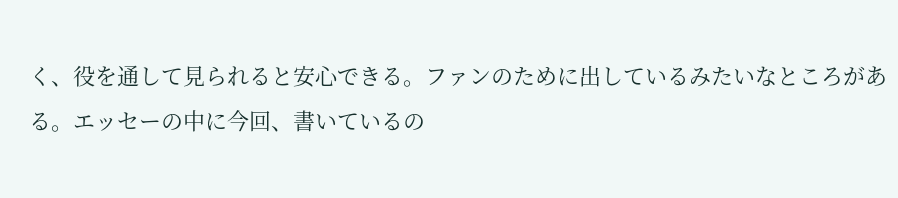く、役を通して見られると安心できる。ファンのために出しているみたいなところがある。エッセーの中に今回、書いているの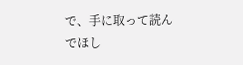で、手に取って読んでほし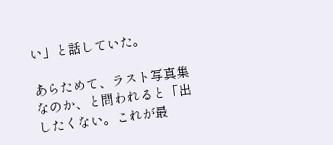い」と話していた。

あらためて、ラスト写真集なのか、と問われると「出したくない。これが最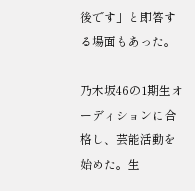後です」と即答する場面もあった。

乃木坂46の1期生オーディションに合格し、芸能活動を始めた。生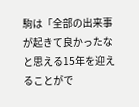駒は「全部の出来事が起きて良かったなと思える15年を迎えることがで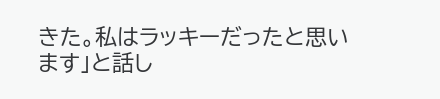きた。私はラッキーだったと思います」と話し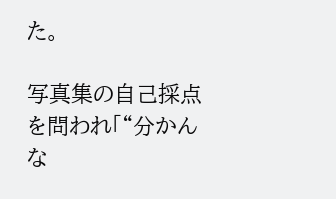た。

写真集の自己採点を問われ「“分かんな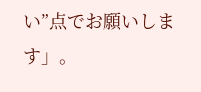い”点でお願いします」。